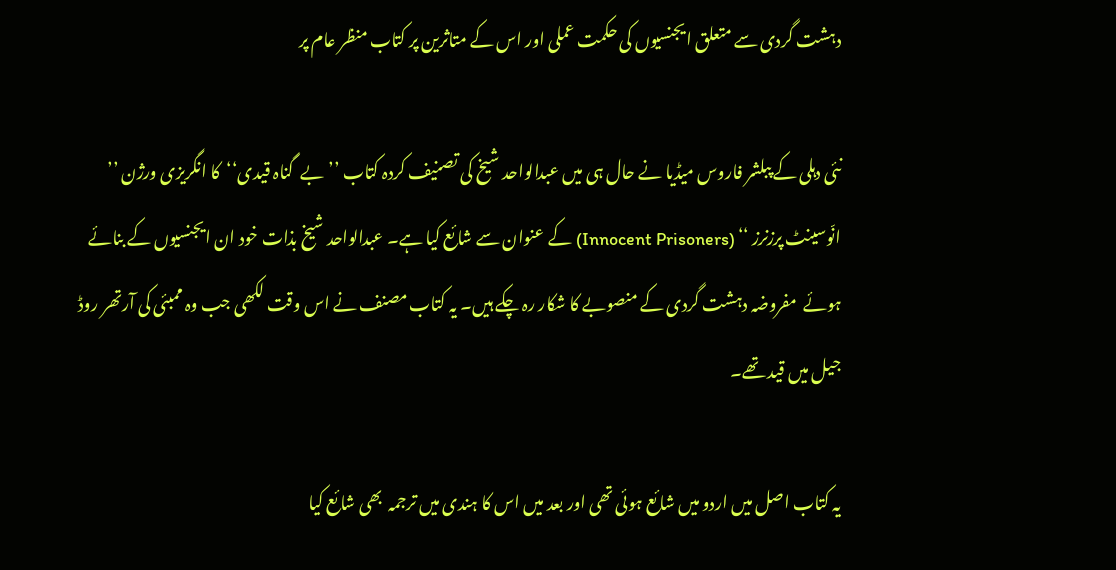دہشت گردی سے متعلق ایجنسیوں کی حکمت عملی اور اس کے متاثرین پر کتاب منظر عام پر

نئی دہلی کے پبلشر فاروس میڈیا نے حال ہی میں عبدالواحد شیخ کی تصنیف کردہ کتاب ’’بے  گناہ قیدی‘‘  کا انگریزی ورژن ’’ انّوسینٹ پرزنرز ‘‘ (Innocent Prisoners) کے عنوان سے شائع کیا ہے۔ عبدالواحد شیخ بذات خود ان ایجنسیوں کے بنائے ہوئے  مفروضہ دہشت گردی کے منصوبے کا شکار رہ چکے ہیں۔ یہ کتاب مصنف نے اس وقت لکھی جب وہ ممبئی کی آرتھر روڈ جیل میں قید تھے۔

یہ کتاب اصل میں اردو میں شائع ہوئی تھی اور بعد میں اس کا ہندی میں ترجمہ  بھی شائع کیا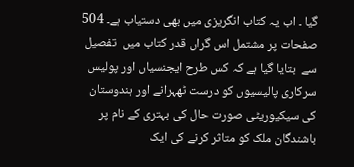گیا ۔ اب یہ کتاب انگریزی میں بھی دستیاب ہے۔ 504 صفحات پر مشتمل اس گراں قدر کتاب میں  تفصیل سے  بتایا گیا ہے کہ کس طرح ایجنسیاں اور پولیس سرکاری پالیسیوں کو درست ٹھہرانے اور ہندوستان کی سیکیوریٹی صورت حال کی بہتری کے نام پر باشندگان ملک کو متاثر کرنے کی ایک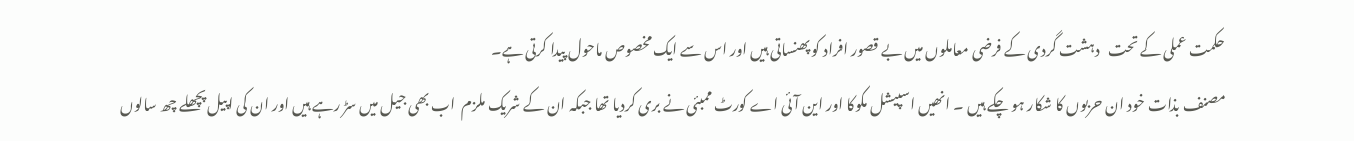حکمت عملی کے تحت   دہشت گردی کے فرضی معاملوں میں بے قصور افراد کو پھنساتی ہیں اور اس سے ایک مخصوص ماحول پیدا کرتی ہے۔
مصنف بذات خود ان حربوں کا شکار ہو چکے ہیں ۔ انھیں اسپیشل مکوکا اور این آئی اے کورٹ ممبئی نے بری کردیا تھا جبکہ ان کے شریک ملزم  اب بھی جیل میں سڑ رہے ہیں اور ان کی اپیل پچھلے چھ سالوں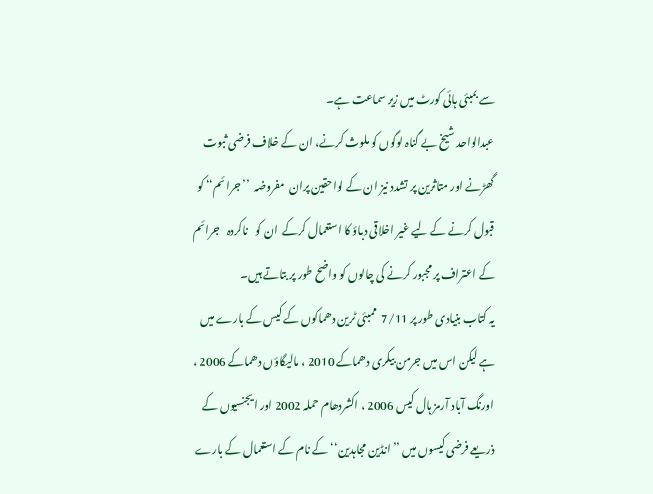سے بمبئی ہائی کورٹ میں زیر سماعت ہے۔
عبدالواحد شیخ بے گناہ لوگوں کو ملوث کرنے، ان کے خلاف فرضی ثبوت گھڑنے اور متاثرین پر تشدد نیز ان کے لواحقین پران  مفروضہ  ’’جرائم‘‘ کو قبول کرنے کے لیے غیر اخلاقی دباؤ کا استعمال کرکے  ان کو   ناکردہ   جرائم کے اعتراف پر مجبور کرنے کی چالوں کو واضح طور پر بتاتے ہیں۔
یہ کتاب بنیادی طور پر 7/11  ممبئی ٹرین دھماکوں کے کیس کے بارے میں ہے لیکن اس میں جرمن بیکری دھماکے 2010 ، مالیگاؤں دھماکے 2006 ، اورنگ آباد آرمز ہال کیس 2006 ، اکشردھام حملہ 2002 اور ایجنسیوں کے ذریعے فرضی کیسوں میں ’’انڈین مجاہدین‘‘ کے نام کے استعمال کے بارے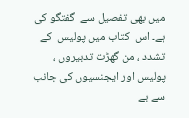میں بھی تفصیل سے  گفتگو کی  ہے۔ اس  کتاب میں پولیس  کے تشدد ، من گھڑت تدبیروں ، پولیس اور ایجنسیوں کی جانب سے بے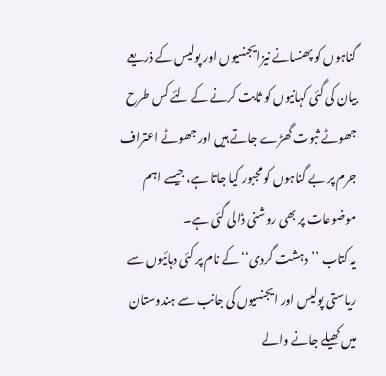گناہوں کو پھنسانے نیزایجنسیوں اور پولیس کے ذریعے بیان کی گئی کہانیوں کو ثابت کرنے کے لئے کس طرح جھوٹے ثبوت گھڑے جاتے ہیں اور جھوٹے اعتراف جرم پر بے گناہوں کو مجبور کیا جاتا ہے، جیسے اہم موضوعات پر بھی روشنی ڈالی گئی ہے۔
یہ کتاب ’’دہشت گردی‘‘ کے نام پر کئی دہائیوں سے ریاستی پولیس اور ایجنسیوں کی جانب سے ہندوستان میں کھیلے جانے والے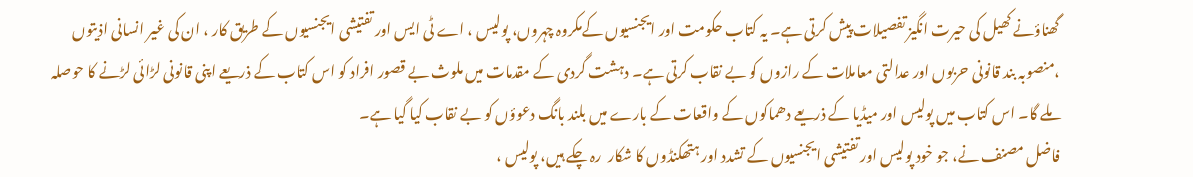گھناؤنے کھیل کی حیرت انگیز تفصیلات پیش کرتی ہے۔ یہ کتاب حکومت اور ایجنسیوں کےمکروہ چہروں، پولیس ، اے ٹی ایس اور تفتیشی ایجنسیوں کے طریق کار ، ان کی غیر انسانی اذیتوں ،منصوبہ بند قانونی حربوں اور عدالتی معاملات کے رازوں کو بے نقاب کرتی ہے۔ دہشت گردی کے مقدمات میں ملوث بے قصور افراد کو اس کتاب کے ذریعے اپنی قانونی لڑائی لڑنے کا حوصلہ ملے گا۔ اس کتاب میں پولیس اور میڈیا کے ذریعے دھماکوں کے واقعات کے بارے میں بلند بانگ دعوؤں کو بے نقاب کیا گیا ہے۔
فاضل مصنف نے، جو خود پولیس اور تفتیشی ایجنسیوں کے تشدد اور ہتھکنڈوں کا شکار  رہ چکے ہیں، پولیس ،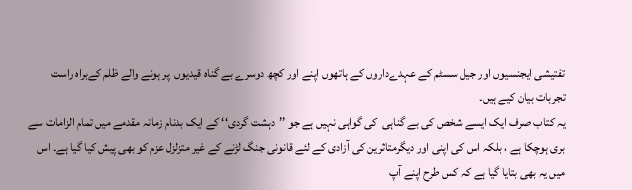تفتیشی ایجنسیوں اور جیل سسٹم کے عہدےداروں کے ہاتھوں اپنے اور کچھ دوسرے بے گناہ قیدیوں  پر ہونے والے ظلم کےبراہ راست  تجربات بیان کیے ہیں۔
یہ کتاب صرف ایک ایسے شخص کی بے گناہی  کی گواہی نہیں ہے جو ’’دہشت گردی‘‘ کے ایک بدنام زمانہ مقدمے میں تمام الزامات سے بری ہوچکا ہے ، بلکہ اس کی اپنی اور دیگرمتاثرین کی آزادی کے لئے قانونی جنگ لڑنے کے غیر متزلزل عزم کو بھی پیش کیا گیا ہے۔ اس میں یہ بھی بتایا گیا ہے کہ کس طرح اپنے آپ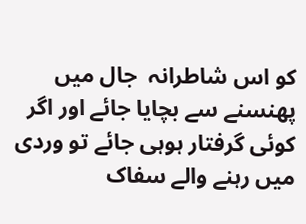کو اس شاطرانہ  جال میں پھنسنے سے بچایا جائے اور اگر کوئی گرفتار ہوہی جائے تو وردی میں رہنے والے سفاک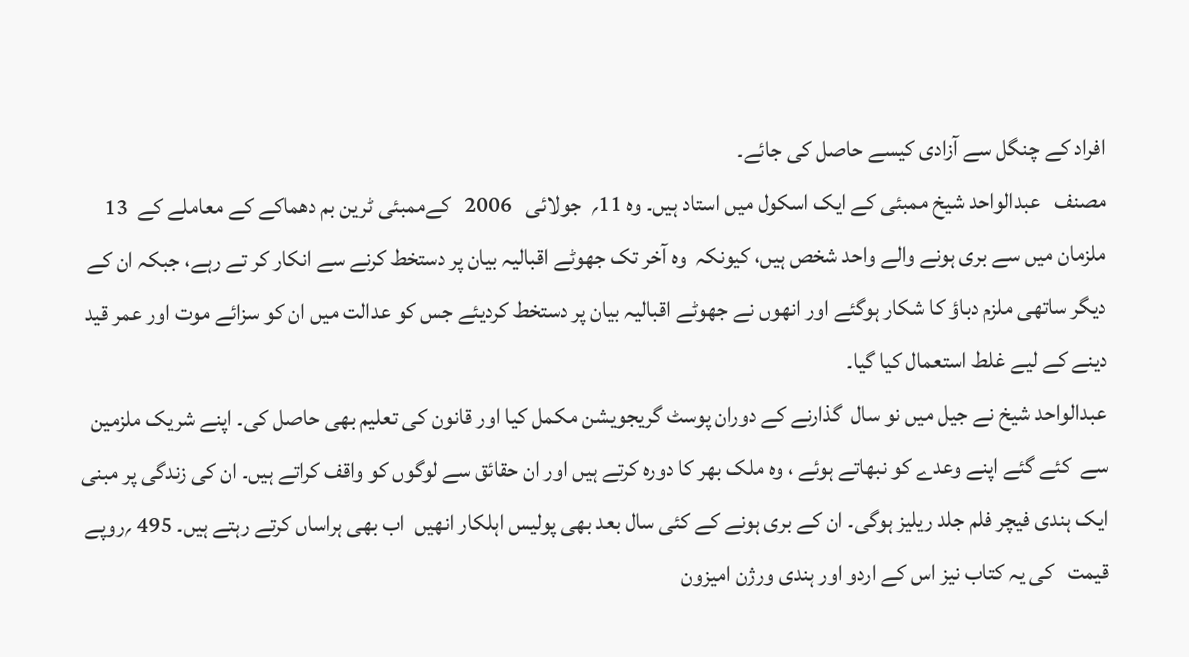افراد کے چنگل سے آزادی کیسے حاصل کی جائے۔
مصنف   عبدالواحد شیخ ممبئی کے ایک اسکول میں استاد ہیں۔ وہ 11؍  جولائی   2006   کےممبئی ٹرین بم دھماکے کے معاملے کے  13 ملزمان میں سے بری ہونے والے واحد شخص ہیں، کیونکہ  وہ آخر تک جھوٹے اقبالیہ بیان پر دستخط کرنے سے انکار کر تے رہے، جبکہ ان کے دیگر ساتھی ملزم دباؤ کا شکار ہوگئے اور انھوں نے جھوٹے اقبالیہ بیان پر دستخط کردیئے جس کو عدالت میں ان کو سزائے موت اور عمر قید دینے کے لیے غلط استعمال کیا گیا۔
عبدالواحد شیخ نے جیل میں نو سال  گذارنے کے دوران پوسٹ گریجویشن مکمل کیا اور قانون کی تعلیم بھی حاصل کی۔ اپنے شریک ملزمین سے  کئے گئے اپنے وعدے کو نبھاتے ہوئے ، وہ ملک بھر کا دورہ کرتے ہیں اور ان حقائق سے لوگوں کو واقف کراتے ہیں۔ ان کی زندگی پر مبنی ایک ہندی فیچر فلم جلد ریلیز ہوگی۔ ان کے بری ہونے کے کئی سال بعد بھی پولیس اہلکار انھیں  اب بھی ہراساں کرتے رہتے ہیں۔ 495 ؍روپے قیمت   کی یہ کتاب نیز اس کے اردو اور ہندی ورژن امیزون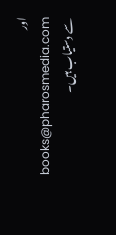اور   books@pharosmedia.com  سے دستیاب ہیں۔